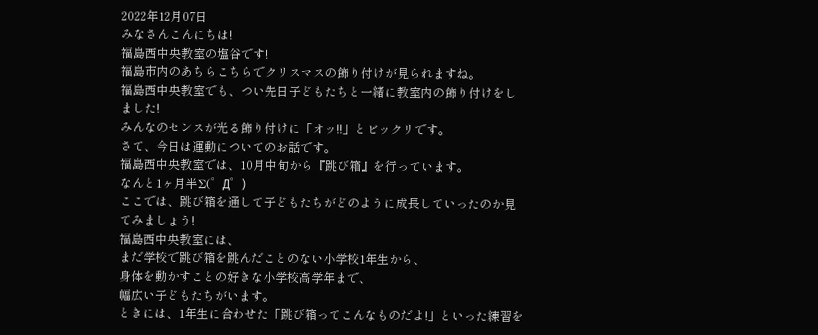2022年12月07日
みなさんこんにちは!
福島西中央教室の塩谷です!
福島市内のあちらこちらでクリスマスの飾り付けが見られますね。
福島西中央教室でも、つい先日子どもたちと一緒に教室内の飾り付けをしました!
みんなのセンスが光る飾り付けに「オッ!!」とビックリです。
さて、今日は運動についてのお話です。
福島西中央教室では、10月中旬から『跳び箱』を行っています。
なんと1ヶ月半Σ(゜Д゜)
ここでは、跳び箱を通して子どもたちがどのように成長していったのか見てみましょう!
福島西中央教室には、
まだ学校で跳び箱を跳んだことのない小学校1年生から、
身体を動かすことの好きな小学校高学年まで、
幅広い子どもたちがいます。
ときには、1年生に合わせた「跳び箱ってこんなものだよ!」といった練習を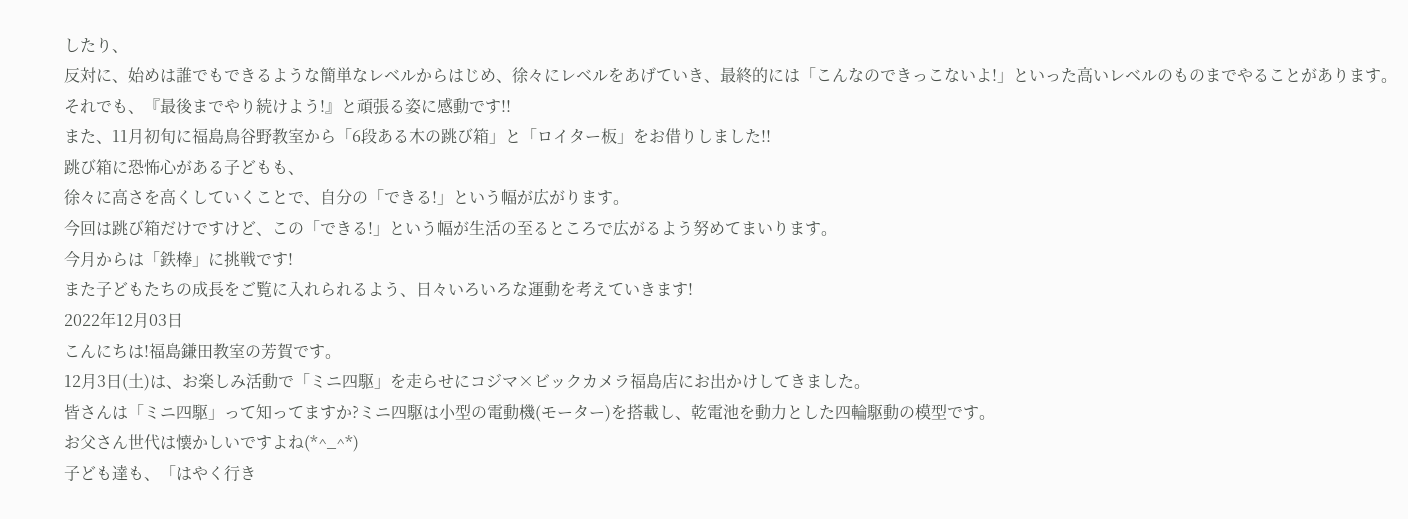したり、
反対に、始めは誰でもできるような簡単なレベルからはじめ、徐々にレベルをあげていき、最終的には「こんなのできっこないよ!」といった高いレベルのものまでやることがあります。
それでも、『最後までやり続けよう!』と頑張る姿に感動です!!
また、11月初旬に福島鳥谷野教室から「6段ある木の跳び箱」と「ロイター板」をお借りしました!!
跳び箱に恐怖心がある子どもも、
徐々に高さを高くしていくことで、自分の「できる!」という幅が広がります。
今回は跳び箱だけですけど、この「できる!」という幅が生活の至るところで広がるよう努めてまいります。
今月からは「鉄棒」に挑戦です!
また子どもたちの成長をご覧に入れられるよう、日々いろいろな運動を考えていきます!
2022年12月03日
こんにちは!福島鎌田教室の芳賀です。
12月3日(土)は、お楽しみ活動で「ミニ四駆」を走らせにコジマ×ビックカメラ福島店にお出かけしてきました。
皆さんは「ミニ四駆」って知ってますか?ミニ四駆は小型の電動機(モーター)を搭載し、乾電池を動力とした四輪駆動の模型です。
お父さん世代は懐かしいですよね(*^_^*)
子ども達も、「はやく行き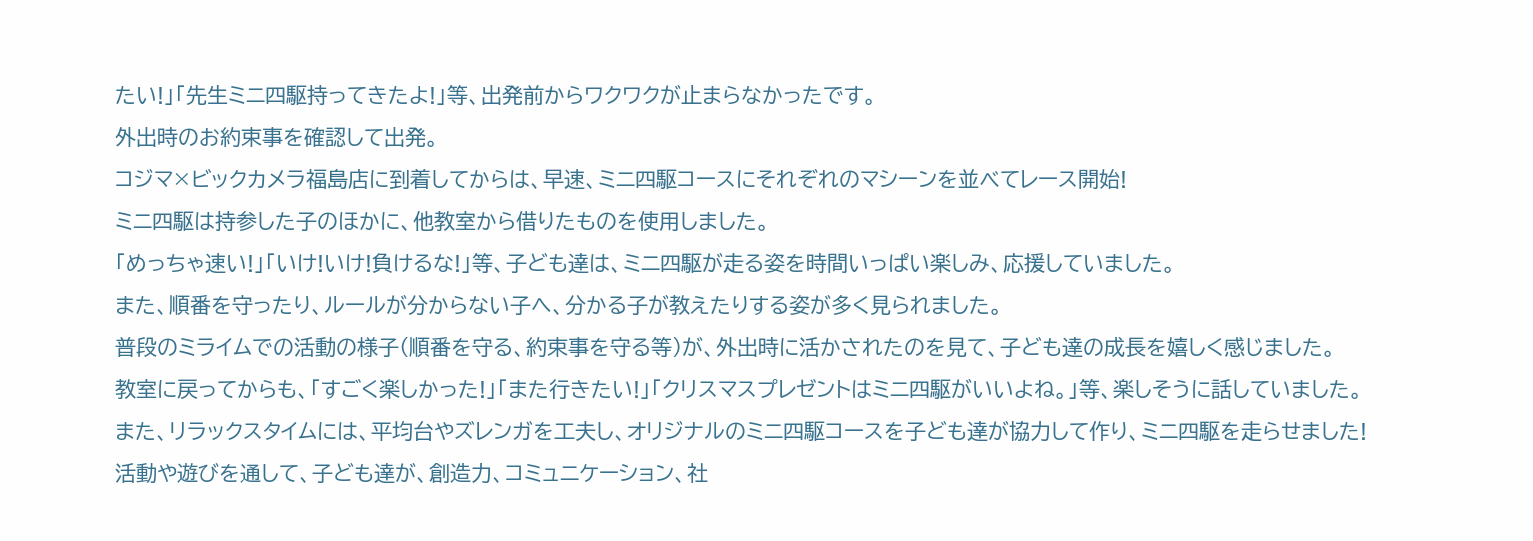たい!」「先生ミニ四駆持ってきたよ!」等、出発前からワクワクが止まらなかったです。
外出時のお約束事を確認して出発。
コジマ×ビックカメラ福島店に到着してからは、早速、ミニ四駆コースにそれぞれのマシーンを並べてレース開始!
ミニ四駆は持参した子のほかに、他教室から借りたものを使用しました。
「めっちゃ速い!」「いけ!いけ!負けるな!」等、子ども達は、ミニ四駆が走る姿を時間いっぱい楽しみ、応援していました。
また、順番を守ったり、ルールが分からない子へ、分かる子が教えたりする姿が多く見られました。
普段のミライムでの活動の様子(順番を守る、約束事を守る等)が、外出時に活かされたのを見て、子ども達の成長を嬉しく感じました。
教室に戻ってからも、「すごく楽しかった!」「また行きたい!」「クリスマスプレゼントはミニ四駆がいいよね。」等、楽しそうに話していました。
また、リラックスタイムには、平均台やズレンガを工夫し、オリジナルのミニ四駆コースを子ども達が協力して作り、ミニ四駆を走らせました!
活動や遊びを通して、子ども達が、創造力、コミュニケーション、社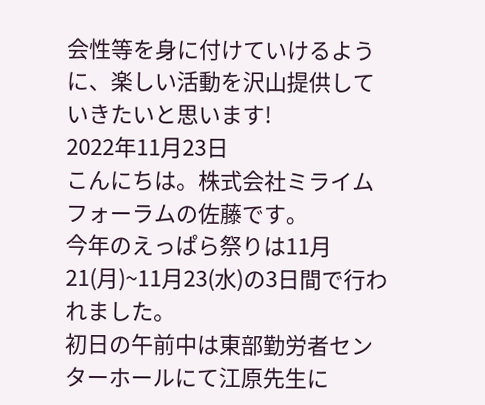会性等を身に付けていけるように、楽しい活動を沢山提供していきたいと思います!
2022年11月23日
こんにちは。株式会社ミライムフォーラムの佐藤です。
今年のえっぱら祭りは11月21(月)~11月23(水)の3日間で行われました。
初日の午前中は東部勤労者センターホールにて江原先生に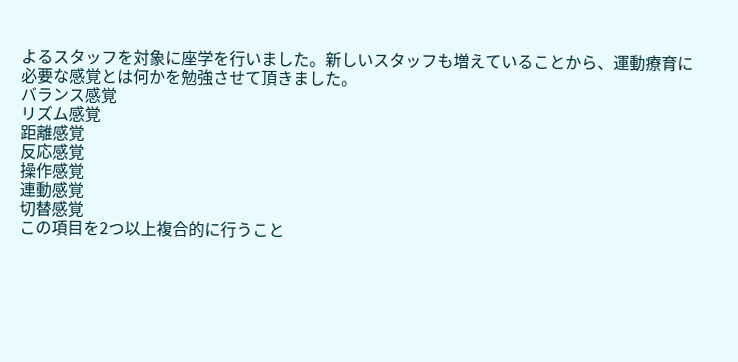よるスタッフを対象に座学を行いました。新しいスタッフも増えていることから、運動療育に必要な感覚とは何かを勉強させて頂きました。
バランス感覚
リズム感覚
距離感覚
反応感覚
操作感覚
連動感覚
切替感覚
この項目を2つ以上複合的に行うこと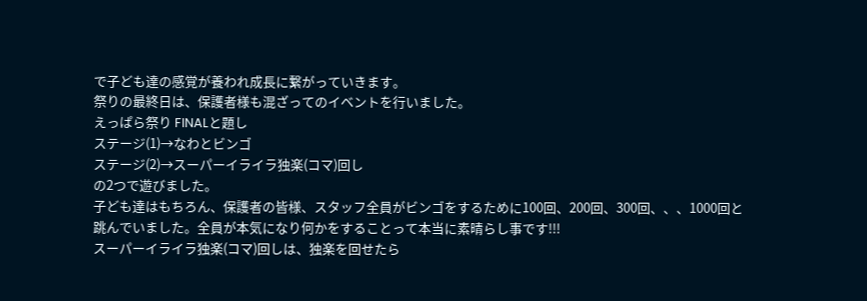で子ども達の感覚が養われ成長に繋がっていきます。
祭りの最終日は、保護者様も混ざってのイベントを行いました。
えっぱら祭り FINALと題し
ステージ(1)→なわとビンゴ
ステージ(2)→スーパーイライラ独楽(コマ)回し
の2つで遊びました。
子ども達はもちろん、保護者の皆様、スタッフ全員がビンゴをするために100回、200回、300回、、、1000回と跳んでいました。全員が本気になり何かをすることって本当に素晴らし事です!!!
スーパーイライラ独楽(コマ)回しは、独楽を回せたら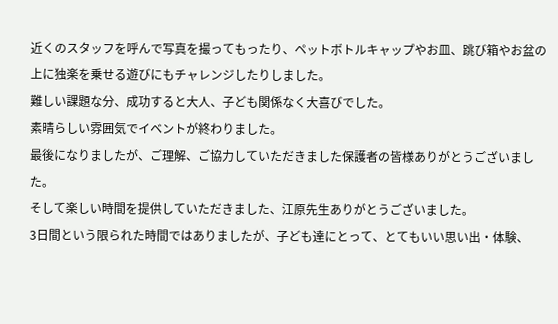近くのスタッフを呼んで写真を撮ってもったり、ペットボトルキャップやお皿、跳び箱やお盆の上に独楽を乗せる遊びにもチャレンジしたりしました。
難しい課題な分、成功すると大人、子ども関係なく大喜びでした。
素晴らしい雰囲気でイベントが終わりました。
最後になりましたが、ご理解、ご協力していただきました保護者の皆様ありがとうございました。
そして楽しい時間を提供していただきました、江原先生ありがとうございました。
3日間という限られた時間ではありましたが、子ども達にとって、とてもいい思い出・体験、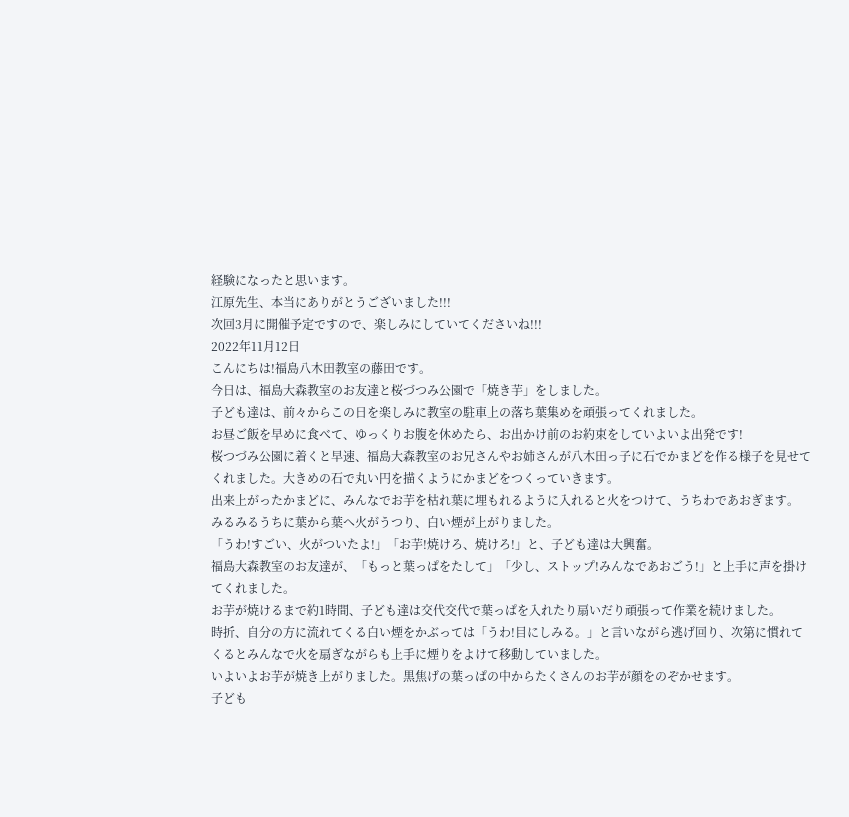経験になったと思います。
江原先生、本当にありがとうございました!!!
次回3月に開催予定ですので、楽しみにしていてくださいね!!!
2022年11月12日
こんにちは!福島八木田教室の藤田です。
今日は、福島大森教室のお友達と桜づつみ公園で「焼き芋」をしました。
子ども達は、前々からこの日を楽しみに教室の駐車上の落ち葉集めを頑張ってくれました。
お昼ご飯を早めに食べて、ゆっくりお腹を休めたら、お出かけ前のお約束をしていよいよ出発です!
桜つづみ公園に着くと早速、福島大森教室のお兄さんやお姉さんが八木田っ子に石でかまどを作る様子を見せてくれました。大きめの石で丸い円を描くようにかまどをつくっていきます。
出来上がったかまどに、みんなでお芋を枯れ葉に埋もれるように入れると火をつけて、うちわであおぎます。
みるみるうちに葉から葉へ火がうつり、白い煙が上がりました。
「うわ!すごい、火がついたよ!」「お芋!焼けろ、焼けろ!」と、子ども達は大興奮。
福島大森教室のお友達が、「もっと葉っぱをたして」「少し、ストップ!みんなであおごう!」と上手に声を掛けてくれました。
お芋が焼けるまで約1時間、子ども達は交代交代で葉っぱを入れたり扇いだり頑張って作業を続けました。
時折、自分の方に流れてくる白い煙をかぶっては「うわ!目にしみる。」と言いながら逃げ回り、次第に慣れてくるとみんなで火を扇ぎながらも上手に煙りをよけて移動していました。
いよいよお芋が焼き上がりました。黒焦げの葉っぱの中からたくさんのお芋が顔をのぞかせます。
子ども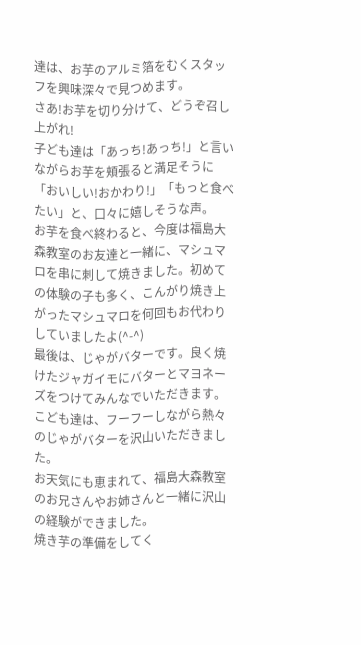達は、お芋のアルミ箔をむくスタッフを興味深々で見つめます。
さあ!お芋を切り分けて、どうぞ召し上がれ!
子ども達は「あっち!あっち!」と言いながらお芋を頬張ると満足そうに「おいしい!おかわり!」「もっと食べたい」と、口々に嬉しそうな声。
お芋を食べ終わると、今度は福島大森教室のお友達と一緒に、マシュマロを串に刺して焼きました。初めての体験の子も多く、こんがり焼き上がったマシュマロを何回もお代わりしていましたよ(^-^)
最後は、じゃがバターです。良く焼けたジャガイモにバターとマヨネーズをつけてみんなでいただきます。
こども達は、フーフーしながら熱々のじゃがバターを沢山いただきました。
お天気にも恵まれて、福島大森教室のお兄さんやお姉さんと一緒に沢山の経験ができました。
焼き芋の準備をしてく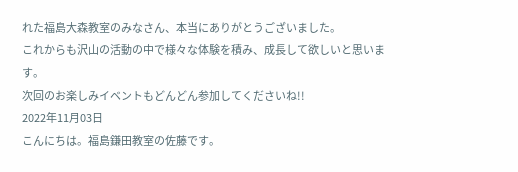れた福島大森教室のみなさん、本当にありがとうございました。
これからも沢山の活動の中で様々な体験を積み、成長して欲しいと思います。
次回のお楽しみイベントもどんどん参加してくださいね!!
2022年11月03日
こんにちは。福島鎌田教室の佐藤です。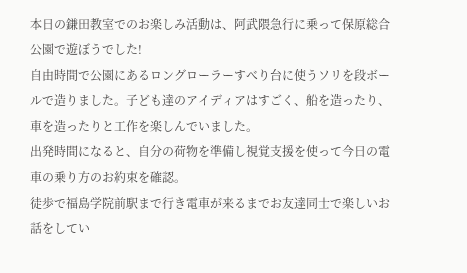本日の鎌田教室でのお楽しみ活動は、阿武隈急行に乗って保原総合公園で遊ぼうでした!
自由時間で公園にあるロングローラーすべり台に使うソリを段ボールで造りました。子ども達のアイディアはすごく、船を造ったり、車を造ったりと工作を楽しんでいました。
出発時間になると、自分の荷物を準備し視覚支援を使って今日の電車の乗り方のお約束を確認。
徒歩で福島学院前駅まで行き電車が来るまでお友達同士で楽しいお話をしてい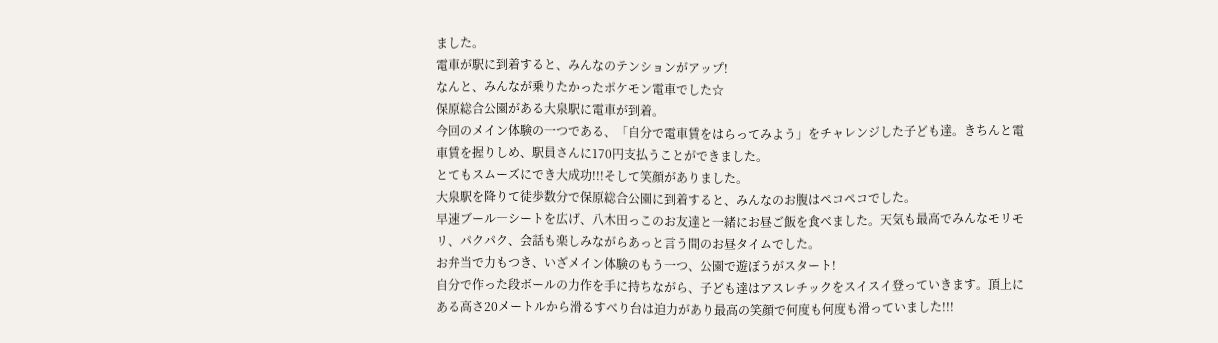ました。
電車が駅に到着すると、みんなのテンションがアップ!
なんと、みんなが乗りたかったポケモン電車でした☆
保原総合公園がある大泉駅に電車が到着。
今回のメイン体験の一つである、「自分で電車賃をはらってみよう」をチャレンジした子ども達。きちんと電車賃を握りしめ、駅員さんに170円支払うことができました。
とてもスムーズにでき大成功!!!そして笑顔がありました。
大泉駅を降りて徒歩数分で保原総合公園に到着すると、みんなのお腹はペコペコでした。
早速ブール―シートを広げ、八木田っこのお友達と一緒にお昼ご飯を食べました。天気も最高でみんなモリモリ、パクパク、会話も楽しみながらあっと言う間のお昼タイムでした。
お弁当で力もつき、いざメイン体験のもう一つ、公園で遊ぼうがスタート!
自分で作った段ボールの力作を手に持ちながら、子ども達はアスレチックをスイスイ登っていきます。頂上にある高さ20メートルから滑るすべり台は迫力があり最高の笑顔で何度も何度も滑っていました!!!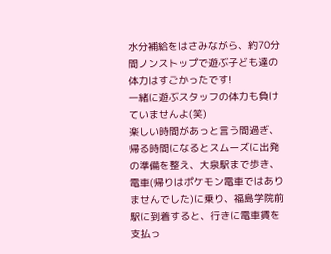水分補給をはさみながら、約70分間ノンストップで遊ぶ子ども達の体力はすごかったです!
一緒に遊ぶスタッフの体力も負けていませんよ(笑)
楽しい時間があっと言う間過ぎ、帰る時間になるとスムーズに出発の準備を整え、大泉駅まで歩き、電車(帰りはポケモン電車ではありませんでした)に乗り、福島学院前駅に到着すると、行きに電車賃を支払っ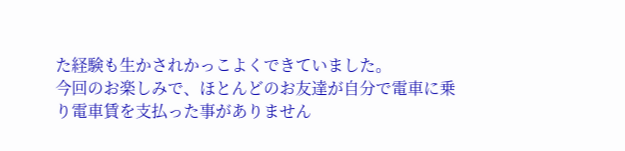た経験も生かされかっこよくできていました。
今回のお楽しみで、ほとんどのお友達が自分で電車に乗り電車賃を支払った事がありません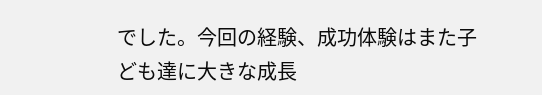でした。今回の経験、成功体験はまた子ども達に大きな成長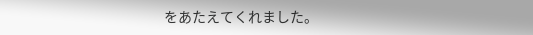をあたえてくれました。